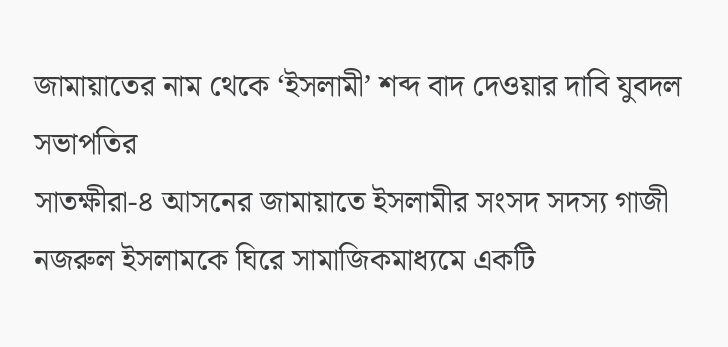জামায়াতের নাম থেকে ‘ইসলামী’ শব্দ বাদ দেওয়ার দাবি যুবদল সভাপতির
সাতক্ষীরা-৪ আসনের জামায়াতে ইসলামীর সংসদ সদস্য গাজী নজরুল ইসলামকে ঘিরে সামাজিকমাধ্যমে একটি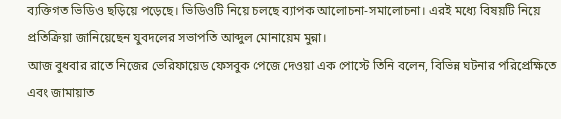ব্যক্তিগত ভিডিও ছড়িয়ে পড়েছে। ভিডিওটি নিয়ে চলছে ব্যাপক আলোচনা-সমালোচনা। এরই মধ্যে বিষয়টি নিয়ে প্রতিক্রিয়া জানিয়েছেন যুবদলের সভাপতি আব্দুল মোনায়েম মুন্না।
আজ বুধবার রাতে নিজের ভেরিফায়েড ফেসবুক পেজে দেওয়া এক পোস্টে তিনি বলেন, বিভিন্ন ঘটনার পরিপ্রেক্ষিতে এবং জামায়াত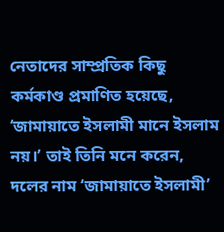নেতাদের সাম্প্রতিক কিছু কর্মকাণ্ড প্রমাণিত হয়েছে, ‘জামায়াতে ইসলামী মানে ইসলাম নয়।’ তাই তিনি মনে করেন, দলের নাম ‘জামায়াতে ইসলামী’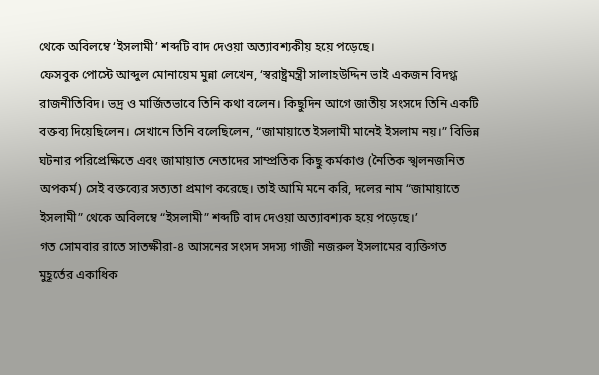থেকে অবিলম্বে ‘ইসলামী’ শব্দটি বাদ দেওয়া অত্যাবশ্যকীয় হয়ে পড়েছে।
ফেসবুক পোস্টে আব্দুল মোনায়েম মুন্না লেখেন, ‘স্বরাষ্ট্রমন্ত্রী সালাহউদ্দিন ভাই একজন বিদগ্ধ রাজনীতিবিদ। ভদ্র ও মার্জিতভাবে তিনি কথা বলেন। কিছুদিন আগে জাতীয় সংসদে তিনি একটি বক্তব্য দিয়েছিলেন। সেখানে তিনি বলেছিলেন, “জামায়াতে ইসলামী মানেই ইসলাম নয়।” বিভিন্ন ঘটনার পরিপ্রেক্ষিতে এবং জামায়াত নেতাদের সাম্প্রতিক কিছু কর্মকাণ্ড (নৈতিক স্খলনজনিত অপকর্ম) সেই বক্তব্যের সত্যতা প্রমাণ করেছে। তাই আমি মনে করি, দলের নাম “জামায়াতে ইসলামী” থেকে অবিলম্বে “ইসলামী” শব্দটি বাদ দেওয়া অত্যাবশ্যক হয়ে পড়েছে।’
গত সোমবার রাতে সাতক্ষীরা-৪ আসনের সংসদ সদস্য গাজী নজরুল ইসলামের ব্যক্তিগত মুহূর্তের একাধিক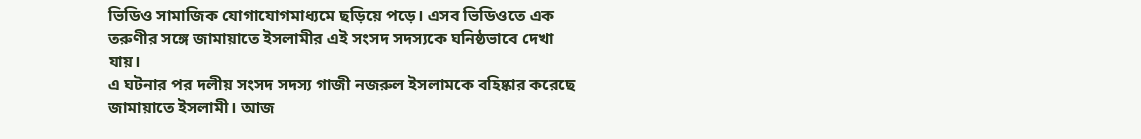ভিডিও সামাজিক যোগাযোগমাধ্যমে ছড়িয়ে পড়ে। এসব ভিডিওতে এক তরুণীর সঙ্গে জামায়াতে ইসলামীর এই সংসদ সদস্যকে ঘনিষ্ঠভাবে দেখা যায়।
এ ঘটনার পর দলীয় সংসদ সদস্য গাজী নজরুল ইসলামকে বহিষ্কার করেছে জামায়াতে ইসলামী। আজ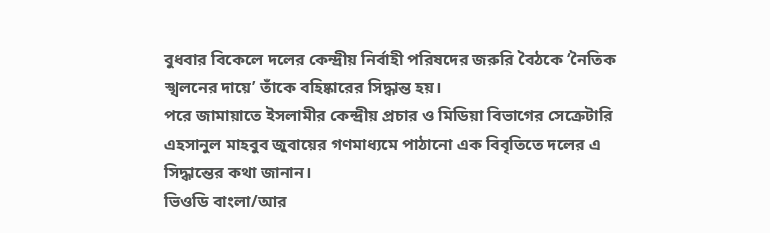বুধবার বিকেলে দলের কেন্দ্রীয় নির্বাহী পরিষদের জরুরি বৈঠকে ‘নৈতিক স্খলনের দায়ে’ তাঁকে বহিষ্কারের সিদ্ধান্ত হয়।
পরে জামায়াতে ইসলামীর কেন্দ্রীয় প্রচার ও মিডিয়া বিভাগের সেক্রেটারি এহসানুল মাহবুব জুবায়ের গণমাধ্যমে পাঠানো এক বিবৃতিতে দলের এ সিদ্ধান্তের কথা জানান।
ভিওডি বাংলা/আর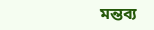মন্তব্য